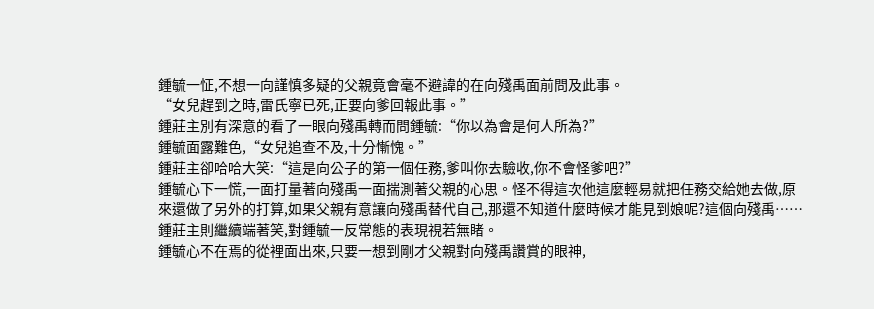鍾毓一怔,不想一向謹慎多疑的父親竟會毫不避諱的在向殘禹面前問及此事。
“女兒趕到之時,雷氏寧已死,正要向爹回報此事。”
鍾莊主別有深意的看了一眼向殘禹轉而問鍾毓:“你以為會是何人所為?”
鍾毓面露難色,“女兒追查不及,十分慚愧。”
鍾莊主卻哈哈大笑:“這是向公子的第一個任務,爹叫你去驗收,你不會怪爹吧?”
鍾毓心下一慌,一面打量著向殘禹一面揣測著父親的心思。怪不得這次他這麼輕易就把任務交給她去做,原來還做了另外的打算,如果父親有意讓向殘禹替代自己,那還不知道什麼時候才能見到娘呢?這個向殘禹……
鍾莊主則繼續端著笑,對鍾毓一反常態的表現視若無睹。
鍾毓心不在焉的從裡面出來,只要一想到剛才父親對向殘禹讚賞的眼神,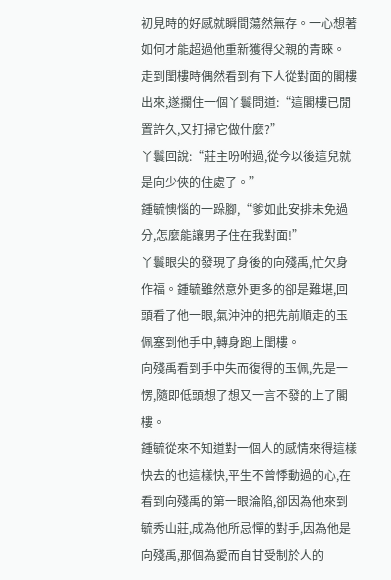初見時的好感就瞬間蕩然無存。一心想著如何才能超過他重新獲得父親的青睞。
走到閨樓時偶然看到有下人從對面的閣樓出來,遂攔住一個丫鬟問道:“這閣樓已閒置許久,又打掃它做什麼?”
丫鬟回說:“莊主吩咐過,從今以後這兒就是向少俠的住處了。”
鍾毓懊惱的一跺腳,“爹如此安排未免過分,怎麼能讓男子住在我對面!”
丫鬟眼尖的發現了身後的向殘禹,忙欠身作福。鍾毓雖然意外更多的卻是難堪,回頭看了他一眼,氣沖沖的把先前順走的玉佩塞到他手中,轉身跑上閨樓。
向殘禹看到手中失而復得的玉佩,先是一愣,隨即低頭想了想又一言不發的上了閣樓。
鍾毓從來不知道對一個人的感情來得這樣快去的也這樣快,平生不曾悸動過的心,在看到向殘禹的第一眼淪陷,卻因為他來到毓秀山莊,成為他所忌憚的對手,因為他是向殘禹,那個為愛而自甘受制於人的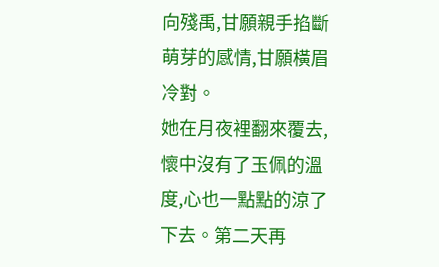向殘禹,甘願親手掐斷萌芽的感情,甘願橫眉冷對。
她在月夜裡翻來覆去,懷中沒有了玉佩的溫度,心也一點點的涼了下去。第二天再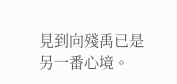見到向殘禹已是另一番心境。